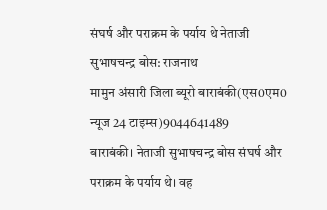संघर्ष और पराक्रम के पर्याय थे नेताजी सुभाषचन्द्र बोस: राजनाथ
मामुन अंसारी जिला ब्यूरो बाराबंकी(एस0एम0 न्यूज 24 टाइम्स)9044641489
बाराबंकी। नेताजी सुभाषचन्द्र बोस संघर्ष और पराक्रम के पर्याय थे। वह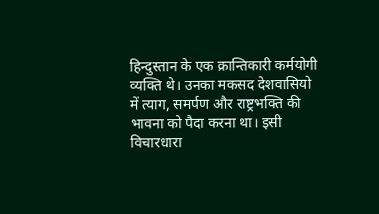हिन्दुस्तान के एक क्रान्तिकारी कर्मयोगी व्यक्ति थे। उनका मकसद देशवासियो में त्याग, समर्पण और राष्ट्रभक्ति की भावना को पैदा करना था। इसी विचारधारा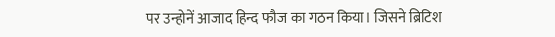पर उन्होनें आजाद हिन्द फौज का गठन किया। जिसने ब्रिटिश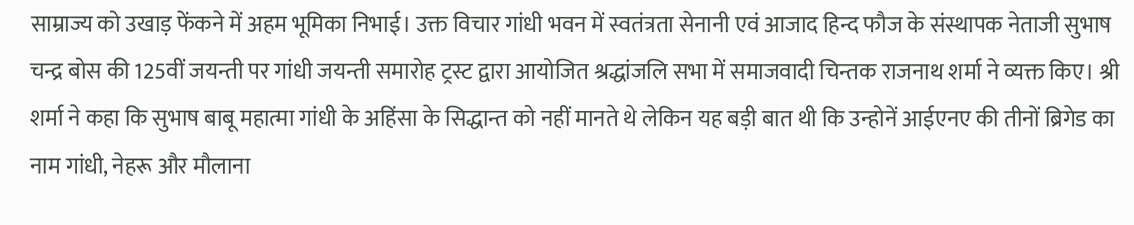साम्राज्य को उखाड़ फेंकने में अहम भूमिका निभाई। उक्त विचार गांधी भवन में स्वतंत्रता सेनानी एवं आजाद हिन्द फौज के संस्थापक नेताजी सुभाष चन्द्र बोस की 125वीं जयन्ती पर गांधी जयन्ती समारोह ट्रस्ट द्वारा आयोजित श्रद्धांजलि सभा में समाजवादी चिन्तक राजनाथ शर्मा ने व्यक्त किए। श्री शर्मा ने कहा कि सुभाष बाबू महात्मा गांधी के अहिंसा के सिद्धान्त को नहीं मानते थे लेकिन यह बड़ी बात थी कि उन्होनें आईएनए की तीनों ब्रिगेड का नाम गांधी, नेहरू और मौलाना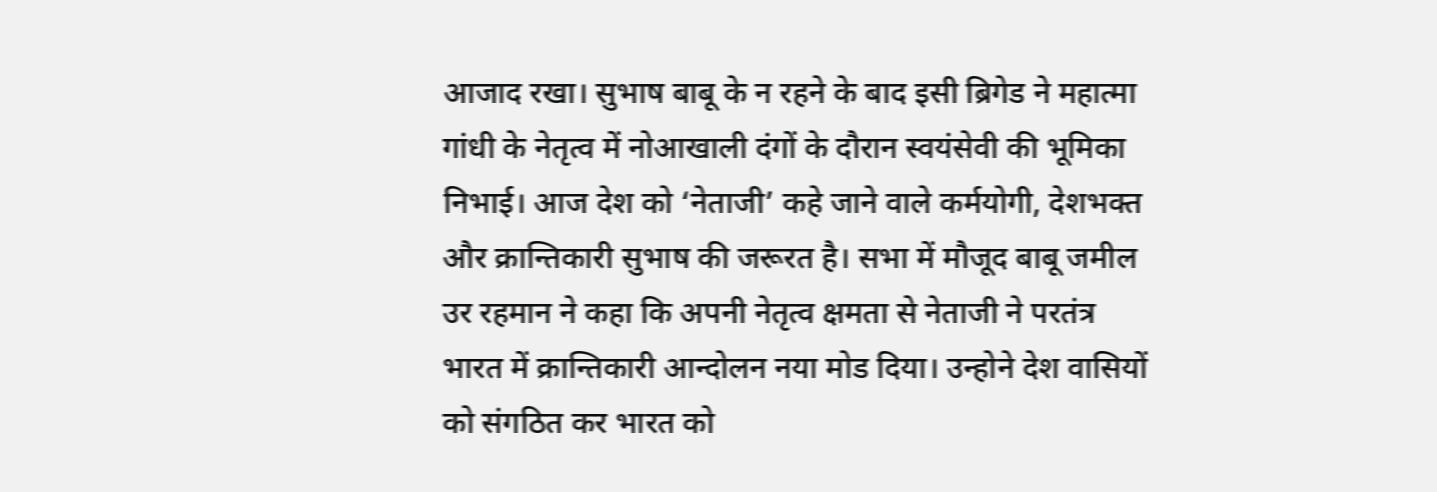आजाद रखा। सुभाष बाबू के न रहने के बाद इसी ब्रिगेड ने महात्मा गांधी के नेतृत्व में नोआखाली दंगों के दौरान स्वयंसेवी की भूमिका निभाई। आज देश को ‘नेताजी’ कहे जाने वाले कर्मयोगी, देशभक्त और क्रान्तिकारी सुभाष की जरूरत है। सभा में मौजूद बाबू जमील उर रहमान ने कहा कि अपनी नेतृत्व क्षमता से नेताजी ने परतंत्र भारत में क्रान्तिकारी आन्दोलन नया मोड दिया। उन्होने देश वासियों को संगठित कर भारत को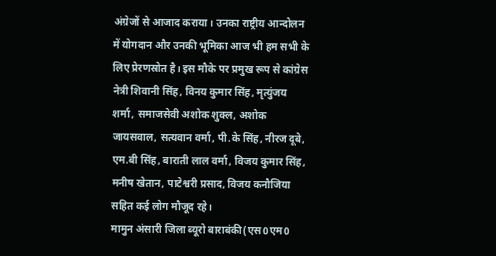अंग्रेजों से आजाद कराया। उनका राष्ट्रीय आन्दोलन में योगदान और उनकी भूमिका आज भी हम सभी के लिए प्रेरणस्रोत है। इस मौके पर प्रमुख रूप से कांग्रेस नेत्री शिवानी सिंह, विनय कुमार सिंह, मृत्युंजय शर्मा, समाजसेवी अशोक शुक्ल, अशोक जायसवाल, सत्यवान वर्मा, पी.के सिंह, नीरज दूबे, एम.बी सिंह, बाराती लाल वर्मा, विजय कुमार सिंह, मनीष खेतान, पाटेश्वरी प्रसाद, विजय कनौजिया सहित कई लोग मौजूद रहे।
मामुन अंसारी जिला ब्यूरो बाराबंकी(एस0एम0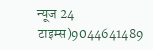न्यूज 24 टाइम्स)9044641489